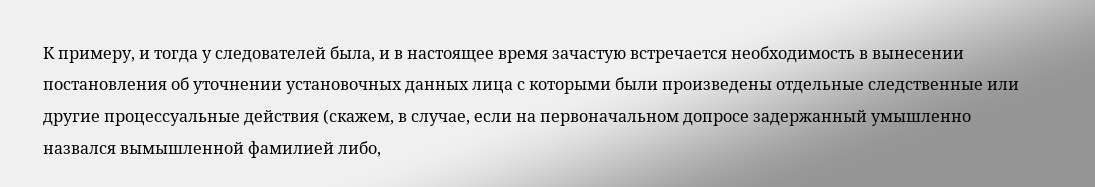К примеру, и тогда у следователей была, и в настоящее время зачастую встречается необходимость в вынесении постановления об уточнении установочных данных лица с которыми были произведены отдельные следственные или другие процессуальные действия (скажем, в случае, если на первоначальном допросе задержанный умышленно назвался вымышленной фамилией либо,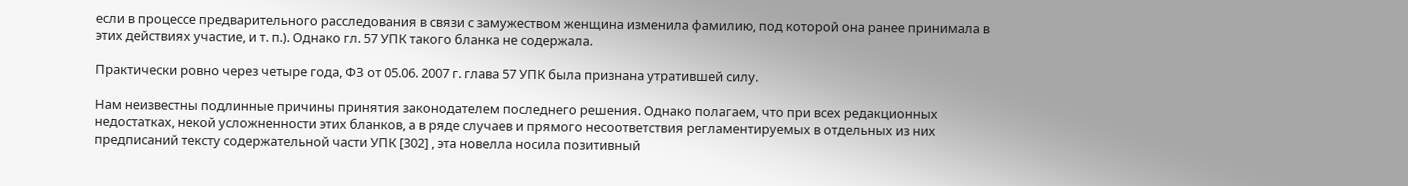если в процессе предварительного расследования в связи с замужеством женщина изменила фамилию, под которой она ранее принимала в этих действиях участие, и т. п.). Однако гл. 57 УПК такого бланка не содержала.

Практически ровно через четыре года, ФЗ от 05.06. 2007 г. глава 57 УПК была признана утратившей силу.

Нам неизвестны подлинные причины принятия законодателем последнего решения. Однако полагаем, что при всех редакционных недостатках, некой усложненности этих бланков, а в ряде случаев и прямого несоответствия регламентируемых в отдельных из них предписаний тексту содержательной части УПК [302] , эта новелла носила позитивный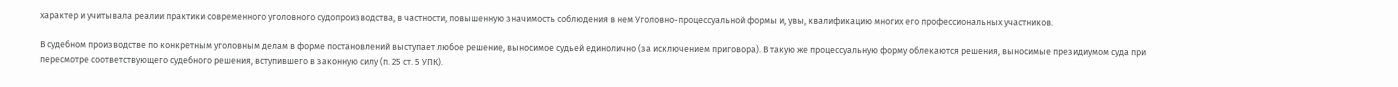характер и учитывала реалии практики современного уголовного судопроизводства, в частности, повышенную значимость соблюдения в нем Уголовно-процессуальной формы и, увы, квалификацию многих его профессиональных участников.

В судебном производстве по конкретным уголовным делам в форме постановлений выступает любое решение, выносимое судьей единолично (за исключением приговора). В такую же процессуальную форму облекаются решения, выносимые президиумом суда при пересмотре соответствующего судебного решения, вступившего в законную силу (п. 25 ст. 5 УПК).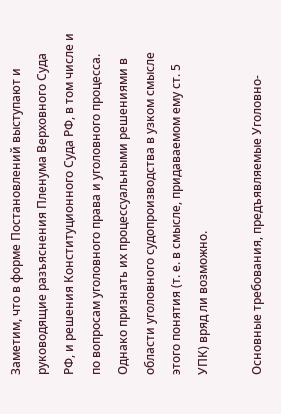Заметим, что в форме Постановлений выступают и руководящие разъяснения Пленума Верховного Суда РФ, и решения Конституционного Суда РФ, в том числе и по вопросам уголовного права и уголовного процесса. Однако признать их процессуальными решениями в области уголовного судопроизводства в узком смысле этого понятия (т. е. в смысле, придаваемом ему ст. 5 УПК) вряд ли возможно.

Основные требования, предъявляемые Уголовно-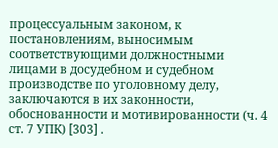процессуальным законом, к постановлениям, выносимым соответствующими должностными лицами в досудебном и судебном производстве по уголовному делу, заключаются в их законности, обоснованности и мотивированности (ч. 4 ст. 7 УПК) [303] .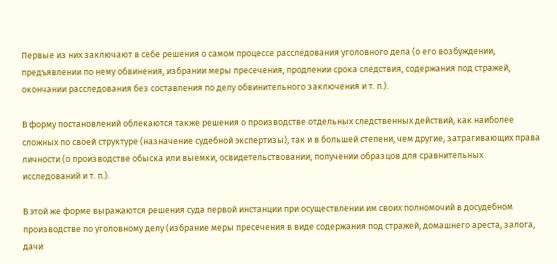Первые из них заключают в себе решения о самом процессе расследования уголовного дела (о его возбуждении, предъявлении по нему обвинения, избрании меры пресечения, продлении срока следствия, содержания под стражей, окончании расследования без составления по делу обвинительного заключения и т. п.).

В форму постановлений облекаются также решения о производстве отдельных следственных действий, как наиболее сложных по своей структуре (назначение судебной экспертизы), так и в большей степени, чем другие, затрагивающих права личности (о производстве обыска или выемки, освидетельствовании, получении образцов для сравнительных исследований и т. п.).

В этой же форме выражаются решения суда первой инстанции при осуществлении им своих полномочий в досудебном производстве по уголовному делу (избрание меры пресечения в виде содержания под стражей, домашнего ареста, залога, дачи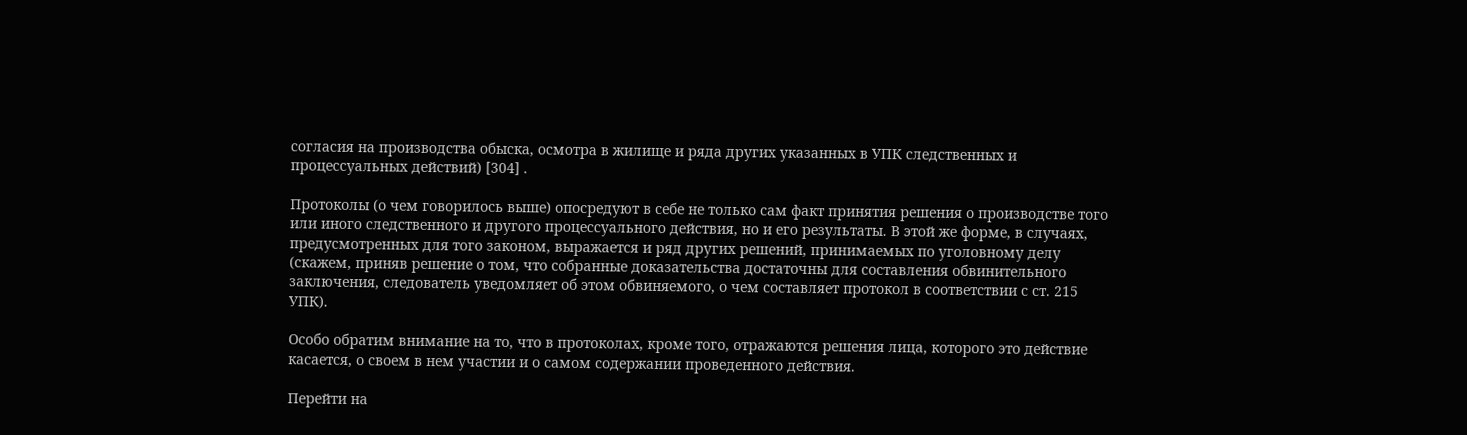согласия на производства обыска, осмотра в жилище и ряда других указанных в УПК следственных и процессуальных действий) [304] .

Протоколы (о чем говорилось выше) опосредуют в себе не только сам факт принятия решения о производстве того или иного следственного и другого процессуального действия, но и его результаты. В этой же форме, в случаях, предусмотренных для того законом, выражается и ряд других решений, принимаемых по уголовному делу (скажем, приняв решение о том, что собранные доказательства достаточны для составления обвинительного заключения, следователь уведомляет об этом обвиняемого, о чем составляет протокол в соответствии с ст. 215 УПК).

Особо обратим внимание на то, что в протоколах, кроме того, отражаются решения лица, которого это действие касается, о своем в нем участии и о самом содержании проведенного действия.

Перейти на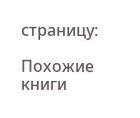страницу:

Похожие книги